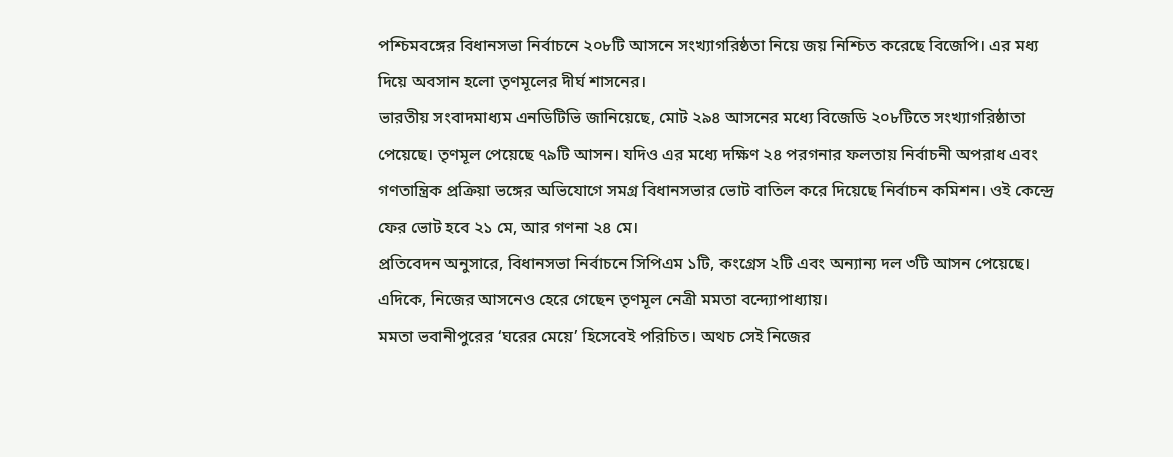পশ্চিমবঙ্গের বিধানসভা নির্বাচনে ২০৮টি আসনে সংখ্যাগরিষ্ঠতা নিয়ে জয় নিশ্চিত করেছে বিজেপি। এর মধ্য দিয়ে অবসান হলো তৃণমূলের দীর্ঘ শাসনের।
ভারতীয় সংবাদমাধ্যম এনডিটিভি জানিয়েছে, মোট ২৯৪ আসনের মধ্যে বিজেডি ২০৮টিতে সংখ্যাগরিষ্ঠাতা পেয়েছে। তৃণমূল পেয়েছে ৭৯টি আসন। যদিও এর মধ্যে দক্ষিণ ২৪ পরগনার ফলতায় নির্বাচনী অপরাধ এবং গণতান্ত্রিক প্রক্রিয়া ভঙ্গের অভিযোগে সমগ্র বিধানসভার ভোট বাতিল করে দিয়েছে নির্বাচন কমিশন। ওই কেন্দ্রে ফের ভোট হবে ২১ মে, আর গণনা ২৪ মে।
প্রতিবেদন অনুসারে, বিধানসভা নির্বাচনে সিপিএম ১টি, কংগ্রেস ২টি এবং অন্যান্য দল ৩টি আসন পেয়েছে।
এদিকে, নিজের আসনেও হেরে গেছেন তৃণমূল নেত্রী মমতা বন্দ্যোপাধ্যায়।
মমতা ভবানীপুরের ‘ঘরের মেয়ে’ হিসেবেই পরিচিত। অথচ সেই নিজের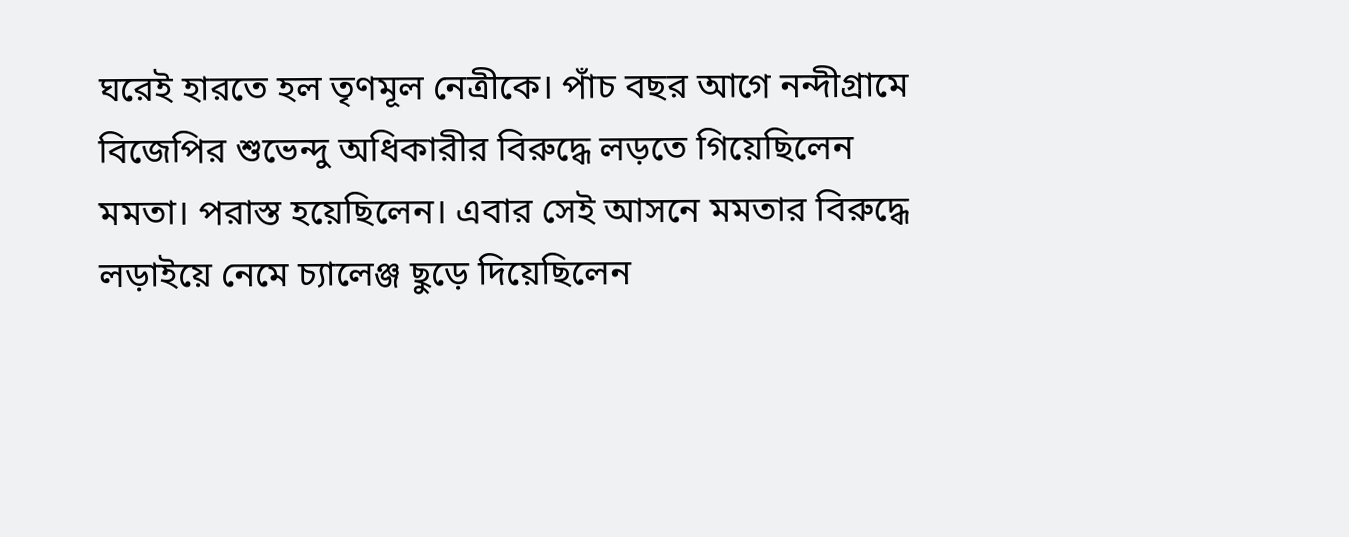ঘরেই হারতে হল তৃণমূল নেত্রীকে। পাঁচ বছর আগে নন্দীগ্রামে বিজেপির শুভেন্দু অধিকারীর বিরুদ্ধে লড়তে গিয়েছিলেন মমতা। পরাস্ত হয়েছিলেন। এবার সেই আসনে মমতার বিরুদ্ধে লড়াইয়ে নেমে চ্যালেঞ্জ ছুড়ে দিয়েছিলেন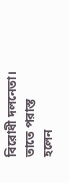বিরোধী দলনেতা। তাতে পরাস্ত হলেন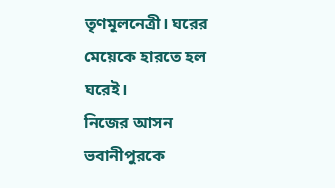তৃণমূলনেত্রী। ঘরের মেয়েকে হারতে হল ঘরেই।
নিজের আসন ভবানীপুরকে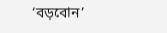‘বড়বোন’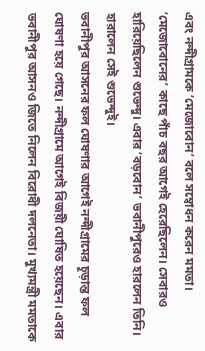এবং নন্দীগ্রামকে ‘মেজোবোন’ বলে সম্বোধন করেন মমতা। ‘মেজোবোনের’ কাছে পাঁচ বছর আগেই হেরেছিলেন। সেবারও হারিয়েছিলেন শুভেন্দু। এবার ‘বড়বোন’ ভবানীপুরেও হারলেন তিনি। হারালেন সেই শুভেন্দুই।
ভবানীপুর আসনের ফল ঘোষণার আগেই নন্দীগ্রামের চূড়ান্ত ফল ঘোষণা হয়ে গেছে। নন্দীগ্রামে আগেই বিজয়ী ঘোষিত হয়েছেন। এবার ভবানীপুর আসনও জিতে নিলেন বিরোধী দলনেতা। মুখ্যমন্ত্রী মমতাকে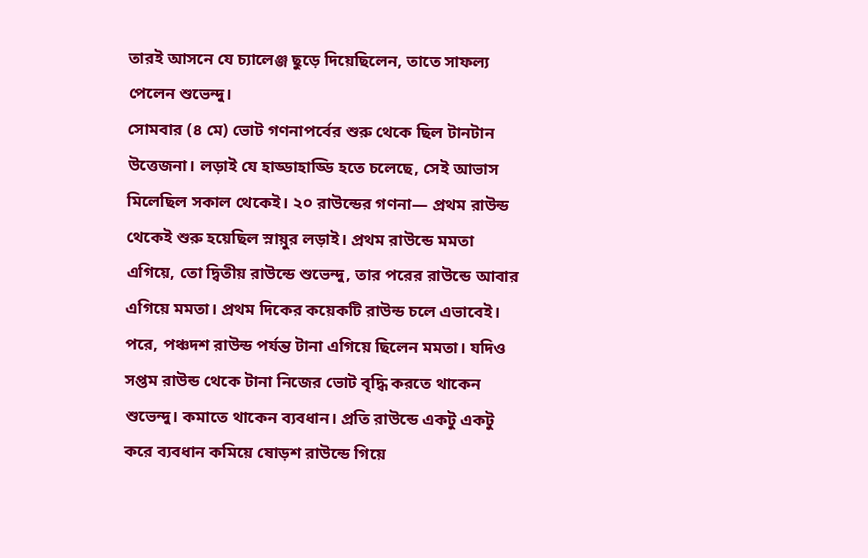তারই আসনে যে চ্যালেঞ্জ ছুড়ে দিয়েছিলেন, তাতে সাফল্য পেলেন শুভেন্দু।
সোমবার (৪ মে) ভোট গণনাপর্বের শুরু থেকে ছিল টানটান উত্তেজনা। লড়াই যে হাড্ডাহাড্ডি হতে চলেছে, সেই আভাস মিলেছিল সকাল থেকেই। ২০ রাউন্ডের গণনা— প্রথম রাউন্ড থেকেই শুরু হয়েছিল স্নায়ুর লড়াই। প্রথম রাউন্ডে মমতা এগিয়ে, তো দ্বিতীয় রাউন্ডে শুভেন্দু, তার পরের রাউন্ডে আবার এগিয়ে মমতা। প্রথম দিকের কয়েকটি রাউন্ড চলে এভাবেই।
পরে, পঞ্চদশ রাউন্ড পর্যন্ত টানা এগিয়ে ছিলেন মমতা। যদিও সপ্তম রাউন্ড থেকে টানা নিজের ভোট বৃদ্ধি করতে থাকেন শুভেন্দু। কমাতে থাকেন ব্যবধান। প্রতি রাউন্ডে একটু একটু করে ব্যবধান কমিয়ে ষোড়শ রাউন্ডে গিয়ে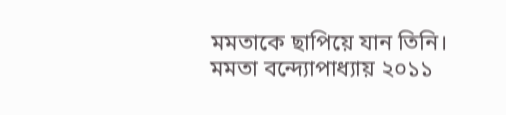মমতাকে ছাপিয়ে যান তিনি।
মমতা বন্দ্যোপাধ্যায় ২০১১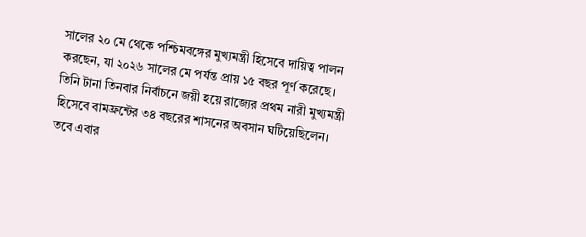সালের ২০ মে থেকে পশ্চিমবঙ্গের মুখ্যমন্ত্রী হিসেবে দায়িত্ব পালন করছেন, যা ২০২৬ সালের মে পর্যন্ত প্রায় ১৫ বছর পূর্ণ করেছে। তিনি টানা তিনবার নির্বাচনে জয়ী হয়ে রাজ্যের প্রথম নারী মুখ্যমন্ত্রী হিসেবে বামফ্রন্টের ৩৪ বছরের শাসনের অবসান ঘটিয়েছিলেন। তবে এবার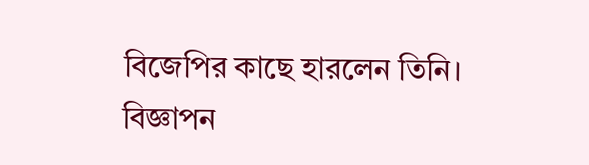বিজেপির কাছে হারলেন তিনি।
বিজ্ঞাপন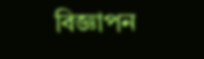বিজ্ঞাপন